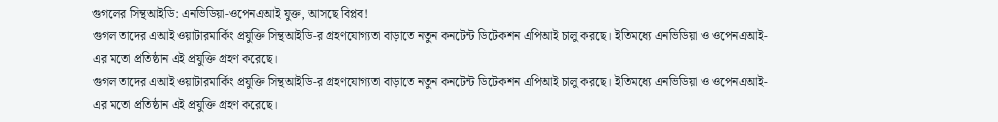গুগলের সিন্থআইডি: এনভিডিয়া-ওপেনএআই যুক্ত, আসছে বিপ্লব!
গুগল তাদের এআই ওয়াটারমার্কিং প্রযুক্তি সিন্থআইডি-র গ্রহণযোগ্যতা বাড়াতে নতুন কনটেন্ট ডিটেকশন এপিআই চালু করছে। ইতিমধ্যে এনভিডিয়া ও ওপেনএআই-এর মতো প্রতিষ্ঠান এই প্রযুক্তি গ্রহণ করেছে।
গুগল তাদের এআই ওয়াটারমার্কিং প্রযুক্তি সিন্থআইডি-র গ্রহণযোগ্যতা বাড়াতে নতুন কনটেন্ট ডিটেকশন এপিআই চালু করছে। ইতিমধ্যে এনভিডিয়া ও ওপেনএআই-এর মতো প্রতিষ্ঠান এই প্রযুক্তি গ্রহণ করেছে।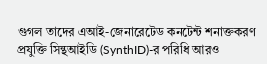গুগল তাদের এআই-জেনারেটেড কনটেন্ট শনাক্তকরণ প্রযুক্তি সিন্থআইডি (SynthID)-র পরিধি আরও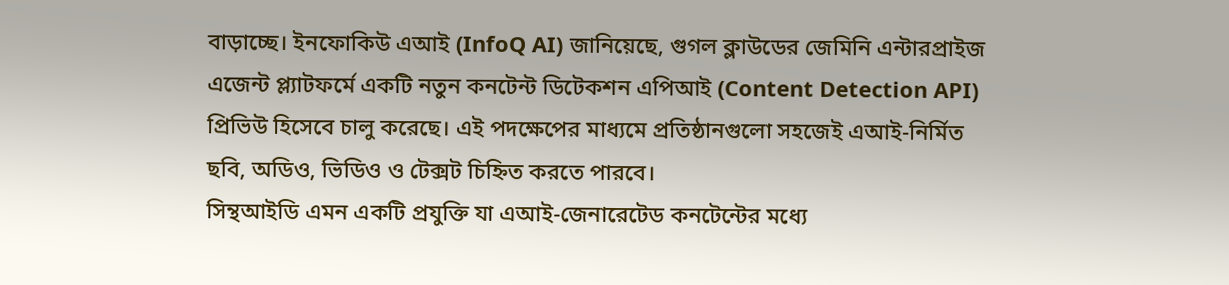বাড়াচ্ছে। ইনফোকিউ এআই (InfoQ AI) জানিয়েছে, গুগল ক্লাউডের জেমিনি এন্টারপ্রাইজ এজেন্ট প্ল্যাটফর্মে একটি নতুন কনটেন্ট ডিটেকশন এপিআই (Content Detection API) প্রিভিউ হিসেবে চালু করেছে। এই পদক্ষেপের মাধ্যমে প্রতিষ্ঠানগুলো সহজেই এআই-নির্মিত ছবি, অডিও, ভিডিও ও টেক্সট চিহ্নিত করতে পারবে।
সিন্থআইডি এমন একটি প্রযুক্তি যা এআই-জেনারেটেড কনটেন্টের মধ্যে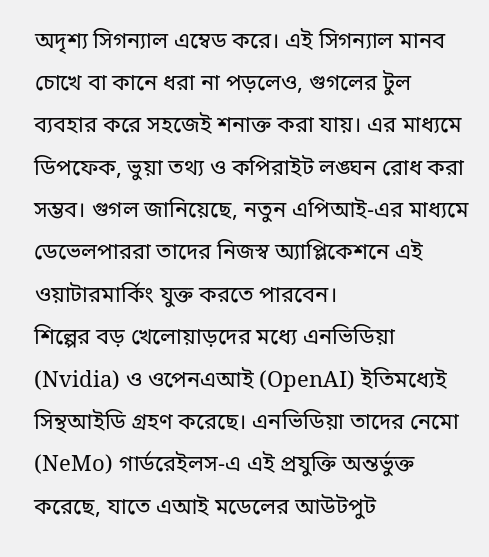অদৃশ্য সিগন্যাল এম্বেড করে। এই সিগন্যাল মানব চোখে বা কানে ধরা না পড়লেও, গুগলের টুল ব্যবহার করে সহজেই শনাক্ত করা যায়। এর মাধ্যমে ডিপফেক, ভুয়া তথ্য ও কপিরাইট লঙ্ঘন রোধ করা সম্ভব। গুগল জানিয়েছে, নতুন এপিআই-এর মাধ্যমে ডেভেলপাররা তাদের নিজস্ব অ্যাপ্লিকেশনে এই ওয়াটারমার্কিং যুক্ত করতে পারবেন।
শিল্পের বড় খেলোয়াড়দের মধ্যে এনভিডিয়া (Nvidia) ও ওপেনএআই (OpenAI) ইতিমধ্যেই সিন্থআইডি গ্রহণ করেছে। এনভিডিয়া তাদের নেমো (NeMo) গার্ডরেইলস-এ এই প্রযুক্তি অন্তর্ভুক্ত করেছে, যাতে এআই মডেলের আউটপুট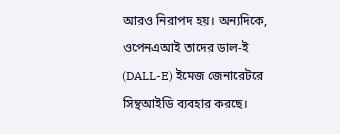আরও নিরাপদ হয়। অন্যদিকে, ওপেনএআই তাদের ডাল-ই (DALL-E) ইমেজ জেনারেটরে সিন্থআইডি ব্যবহার করছে।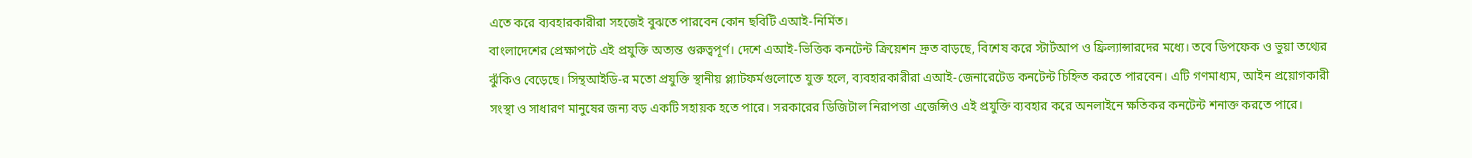এতে করে ব্যবহারকারীরা সহজেই বুঝতে পারবেন কোন ছবিটি এআই-নির্মিত।
বাংলাদেশের প্রেক্ষাপটে এই প্রযুক্তি অত্যন্ত গুরুত্বপূর্ণ। দেশে এআই-ভিত্তিক কনটেন্ট ক্রিয়েশন দ্রুত বাড়ছে, বিশেষ করে স্টার্টআপ ও ফ্রিল্যান্সারদের মধ্যে। তবে ডিপফেক ও ভুয়া তথ্যের ঝুঁকিও বেড়েছে। সিন্থআইডি-র মতো প্রযুক্তি স্থানীয় প্ল্যাটফর্মগুলোতে যুক্ত হলে, ব্যবহারকারীরা এআই-জেনারেটেড কনটেন্ট চিহ্নিত করতে পারবেন। এটি গণমাধ্যম, আইন প্রয়োগকারী সংস্থা ও সাধারণ মানুষের জন্য বড় একটি সহায়ক হতে পারে। সরকারের ডিজিটাল নিরাপত্তা এজেন্সিও এই প্রযুক্তি ব্যবহার করে অনলাইনে ক্ষতিকর কনটেন্ট শনাক্ত করতে পারে।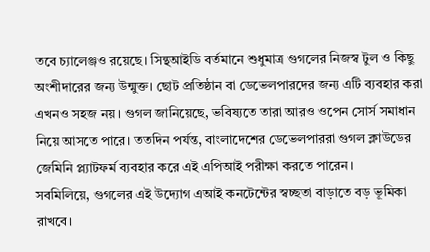তবে চ্যালেঞ্জও রয়েছে। সিন্থআইডি বর্তমানে শুধুমাত্র গুগলের নিজস্ব টুল ও কিছু অংশীদারের জন্য উন্মুক্ত। ছোট প্রতিষ্ঠান বা ডেভেলপারদের জন্য এটি ব্যবহার করা এখনও সহজ নয়। গুগল জানিয়েছে, ভবিষ্যতে তারা আরও ওপেন সোর্স সমাধান নিয়ে আসতে পারে। ততদিন পর্যন্ত, বাংলাদেশের ডেভেলপাররা গুগল ক্লাউডের জেমিনি প্ল্যাটফর্ম ব্যবহার করে এই এপিআই পরীক্ষা করতে পারেন।
সবমিলিয়ে, গুগলের এই উদ্যোগ এআই কনটেন্টের স্বচ্ছতা বাড়াতে বড় ভূমিকা রাখবে।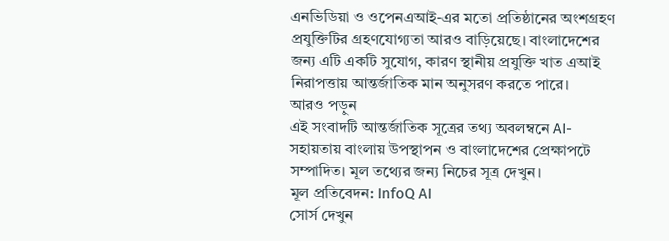এনভিডিয়া ও ওপেনএআই-এর মতো প্রতিষ্ঠানের অংশগ্রহণ প্রযুক্তিটির গ্রহণযোগ্যতা আরও বাড়িয়েছে। বাংলাদেশের জন্য এটি একটি সুযোগ, কারণ স্থানীয় প্রযুক্তি খাত এআই নিরাপত্তায় আন্তর্জাতিক মান অনুসরণ করতে পারে।
আরও পড়ুন
এই সংবাদটি আন্তর্জাতিক সূত্রের তথ্য অবলম্বনে AI-সহায়তায় বাংলায় উপস্থাপন ও বাংলাদেশের প্রেক্ষাপটে সম্পাদিত। মূল তথ্যের জন্য নিচের সূত্র দেখুন।
মূল প্রতিবেদন: InfoQ AI
সোর্স দেখুন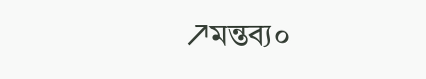↗মন্তব্য০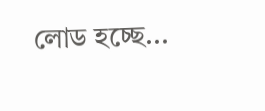লোড হচ্ছে...